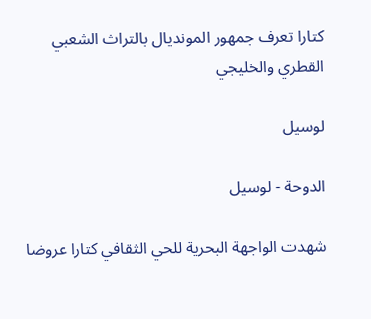كتارا تعرف جمهور المونديال بالتراث الشعبي القطري والخليجي

لوسيل

الدوحة - لوسيل

شهدت الواجهة البحرية للحي الثقافي كتارا عروضا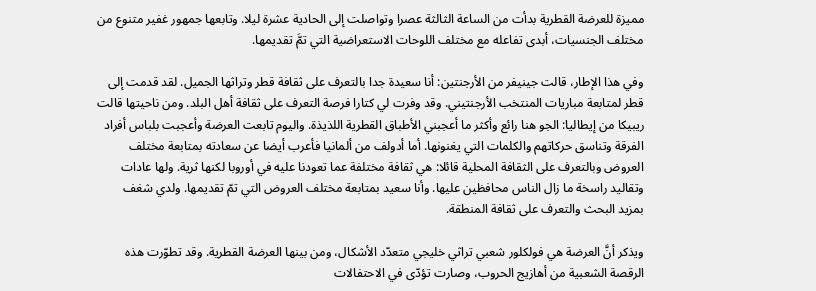مميزة للعرضة القطرية بدأت من الساعة الثالثة عصرا وتواصلت إلى الحادية عشرة ليلا. وتابعها جمهور غفير متنوع من مختلف الجنسيات، أبدى تفاعله مع مختلف اللوحات الاستعراضية التي تمَّ تقديمها.

وفي هذا الإطار، قالت جينيفر من الأرجنتين: أنا سعيدة جدا بالتعرف على ثقافة قطر وتراثها الجميل. لقد قدمت إلى قطر لمتابعة مباريات المنتخب الأرجنتيني. وقد وفرت لي كتارا فرصة التعرف على ثقافة أهل البلد. ومن ناحيتها قالت ريبيكا من إيطاليا: الجو هنا رائع وأكثر ما أعجبني الأطباق القطرية اللذيذة. واليوم تابعت العرضة وأعجبت بلباس أفراد الفرقة وتناسق حركاتهم والكلمات التي يغنونها. أما أدولف من ألمانيا فأعرب أيضا عن سعادته بمتابعة مختلف العروض وبالتعرف على الثقافة المحلية قائلا: هي ثقافة مختلفة عما تعودنا عليه في أوروبا لكنها ثرية. ولها عادات وتقاليد راسخة ما زال الناس محافظين عليها. وأنا سعيد بمتابعة مختلف العروض التي تمّ تقديمها. ولدي شغف بمزيد البحث والتعرف على ثقافة المنطقة.

ويذكر أنَّ العرضة هي فولكلور شعبي تراثي خليجي متعدّد الأشكال، ومن بينها العرضة القطرية. وقد تطوّرت هذه الرقصة الشعبية من أهازيج الحروب، وصارت تؤدّى في الاحتفالات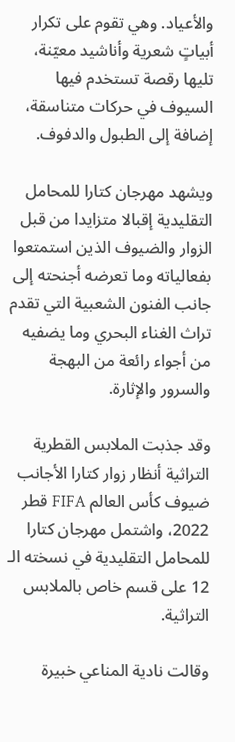والأعياد. وهي تقوم على تكرار أبياتٍ شعرية وأناشيد معيّنة، تليها رقصة تستخدم فيها السيوف في حركات متناسقة، إضافة إلى الطبول والدفوف.

ويشهد مهرجان كتارا للمحامل التقليدية إقبالا متزايدا من قبل الزوار والضيوف الذين استمتعوا بفعالياته وما تعرضه أجنحته إلى جانب الفنون الشعبية التي تقدم تراث الغناء البحري وما يضفيه من أجواء رائعة من البهجة والسرور والإثارة.

وقد جذبت الملابس القطرية التراثية أنظار زوار كتارا الأجانب ضيوف كأس العالم FIFA قطر 2022، واشتمل مهرجان كتارا للمحامل التقليدية في نسخته الـ 12 على قسم خاص بالملابس التراثية.

وقالت نادية المناعي خبيرة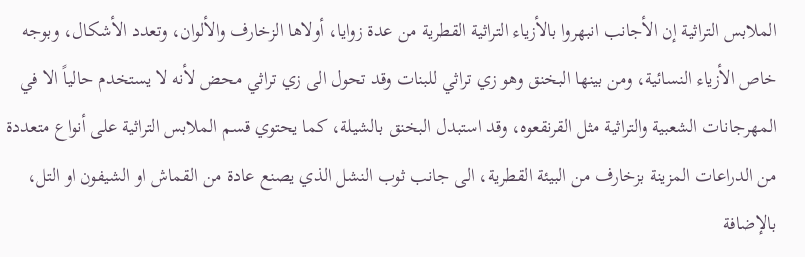الملابس التراثية إن الأجانب انبهروا بالأزياء التراثية القطرية من عدة زوايا، أولاها الزخارف والألوان، وتعدد الأشكال، وبوجه خاص الأزياء النسائية، ومن بينها البخنق وهو زي تراثي للبنات وقد تحول الى زي تراثي محض لأنه لا يستخدم حالياً الا في المهرجانات الشعبية والتراثية مثل القرنقعوه، وقد استبدل البخنق بالشيلة، كما يحتوي قسم الملابس التراثية على أنواع متعددة من الدراعات المزينة بزخارف من البيئة القطرية، الى جانب ثوب النشل الذي يصنع عادة من القماش او الشيفون او التل، بالإضافة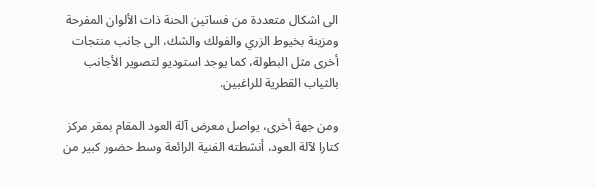الى اشكال متعددة من فساتين الحنة ذات الألوان المفرحة ومزينة بخيوط الزري والفولك والشك، الى جانب منتجات أخرى مثل البطولة، كما يوجد استوديو لتصوير الأجانب بالثياب القطرية للراغبين.

ومن جهة أخرى، يواصل معرض آلة العود المقام بمقر مركز كتارا لآلة العود، أنشطته الفنية الرائعة وسط حضور كبير من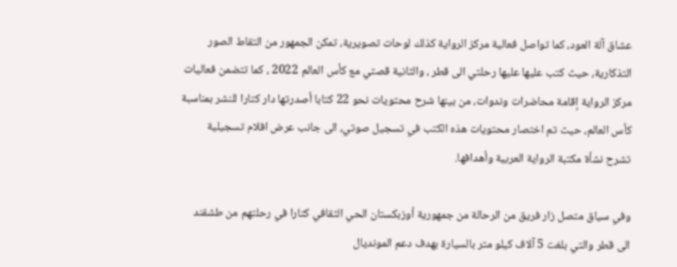عشاق آلة العود، كما تواصل فعالية مركز الرواية كذلك لوحات تصويرية، تمكن الجمهور من التقاط الصور التذكارية، حيث كتب عليها عليها رحلتي الى قطر ، والثانية قصتي مع كأس العالم 2022 ، كما تتضمن فعاليات مركز الرواية إقامة محاضرات وندوات، من بينها شرح محتويات نحو 22 كتابا أصدرتها دار كتارا للنشر بمناسبة كأس العالم، حيث تم اختصار محتويات هذه الكتب في تسجيل صوتي، الى جانب عرض افلام تسجيلية تشرح نشأة مكتبة الرواية العربية وأهدافها.

وفي سياق متصل زار فريق من الرحالة من جمهورية أوزبكستان الحي الثقافي كتارا في رحلتهم من طشقند الى قطر والتي بلغت 5 آلاف كيلو متر بالسيارة بهدف دعم المونديال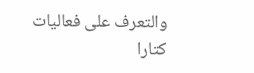والتعرف على فعاليات كتارا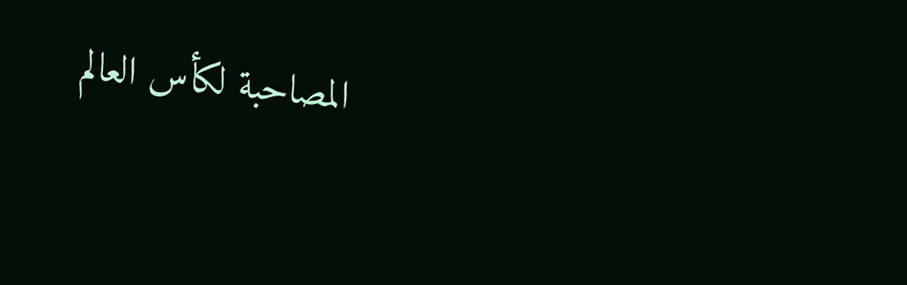المصاحبة لكأس العالم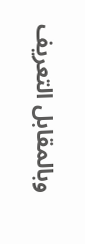وبالمقابل التعريف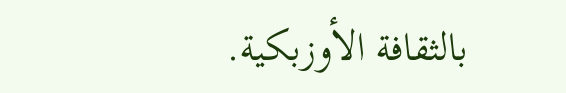بالثقافة الأوزبكية.